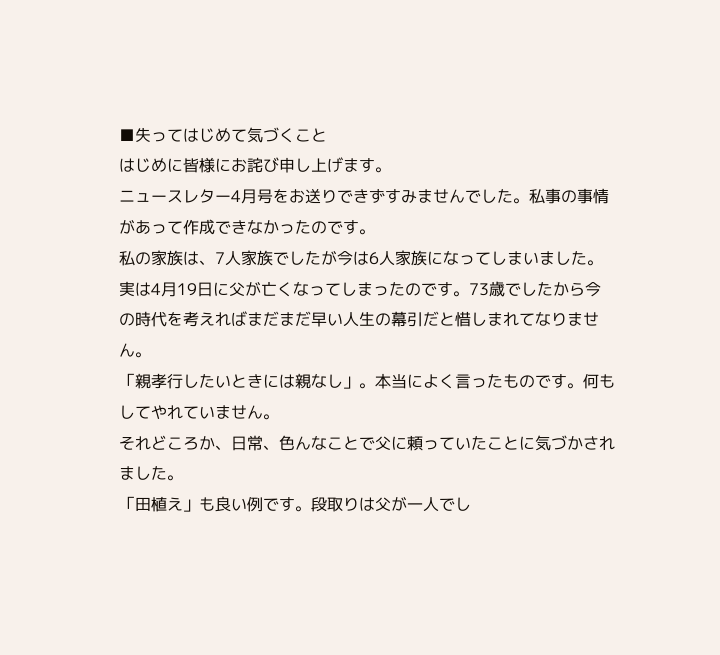■失ってはじめて気づくこと
はじめに皆様にお詫び申し上げます。
ニュースレター4月号をお送りできずすみませんでした。私事の事情があって作成できなかったのです。
私の家族は、7人家族でしたが今は6人家族になってしまいました。実は4月19日に父が亡くなってしまったのです。73歳でしたから今の時代を考えればまだまだ早い人生の幕引だと惜しまれてなりません。
「親孝行したいときには親なし」。本当によく言ったものです。何もしてやれていません。
それどころか、日常、色んなことで父に頼っていたことに気づかされました。
「田植え」も良い例です。段取りは父が一人でし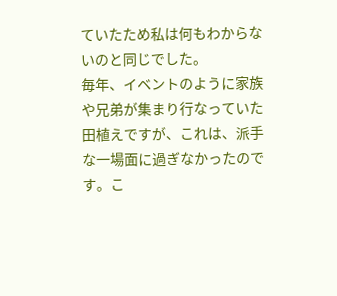ていたため私は何もわからないのと同じでした。
毎年、イベントのように家族や兄弟が集まり行なっていた田植えですが、これは、派手な一場面に過ぎなかったのです。こ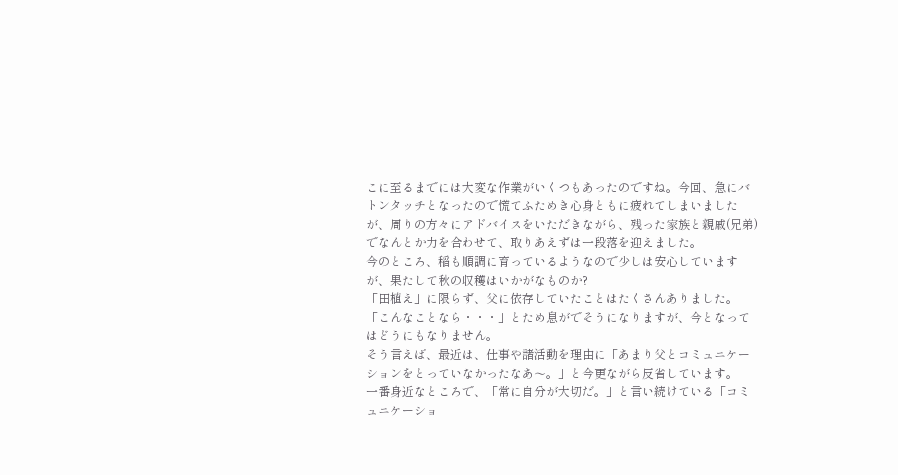こに至るまでには大変な作業がいくつもあったのですね。今回、急にバトンタッチとなったので慌てふためき心身ともに疲れてしまいましたが、周りの方々にアドバイスをいただきながら、残った家族と親戚(兄弟)でなんとか力を合わせて、取りあえずは一段落を迎えました。
今のところ、稲も順調に育っているようなので少しは安心していますが、果たして秋の収穫はいかがなものか?
「田植え」に限らず、父に依存していたことはたくさんありました。
「こんなことなら・・・」とため息がでそうになりますが、今となってはどうにもなりません。
そう言えば、最近は、仕事や諸活動を理由に「あまり父とコミュニケーションをとっていなかったなあ〜。」と今更ながら反省しています。
一番身近なところで、「常に自分が大切だ。」と言い続けている「コミュニケーショ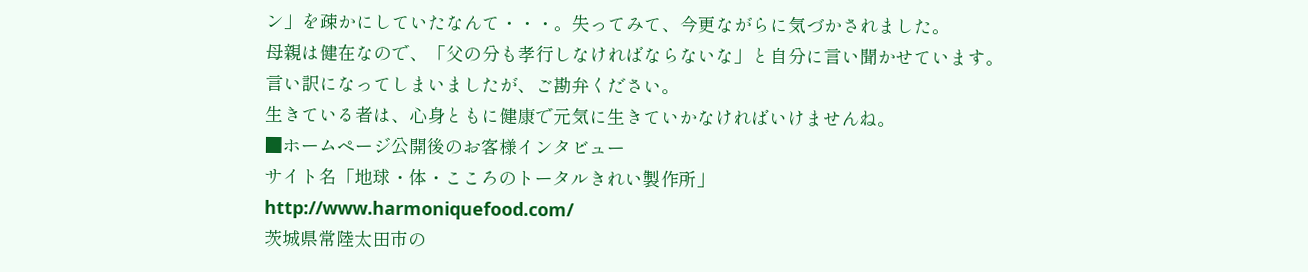ン」を疎かにしていたなんて・・・。失ってみて、今更ながらに気づかされました。
母親は健在なので、「父の分も孝行しなければならないな」と自分に言い聞かせています。
言い訳になってしまいましたが、ご勘弁ください。
生きている者は、心身ともに健康で元気に生きていかなければいけませんね。
■ホームページ公開後のお客様インタビュー
サイト名「地球・体・こころのトータルきれい製作所」
http://www.harmoniquefood.com/
茨城県常陸太田市の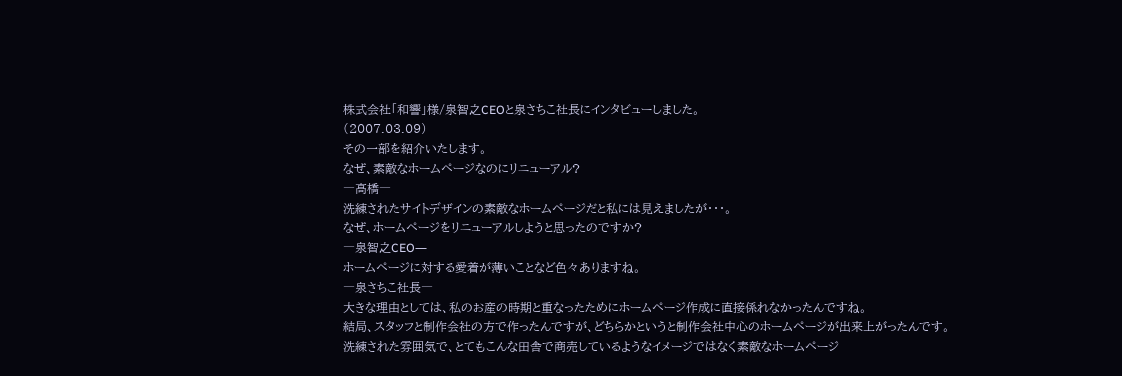株式会社「和響」様/泉智之CEOと泉さちこ社長にインタビューしました。
(2007.03.09)
その一部を紹介いたします。
なぜ、素敵なホームページなのにリニューアル?
―高橋―
洗練されたサイトデザインの素敵なホームページだと私には見えましたが・・・。
なぜ、ホームページをリニューアルしようと思ったのですか?
―泉智之CEO―
ホームページに対する愛着が薄いことなど色々ありますね。
―泉さちこ社長―
大きな理由としては、私のお産の時期と重なったためにホームページ作成に直接係れなかったんですね。
結局、スタッフと制作会社の方で作ったんですが、どちらかというと制作会社中心のホームページが出来上がったんです。
洗練された雰囲気で、とてもこんな田舎で商売しているようなイメージではなく素敵なホームページ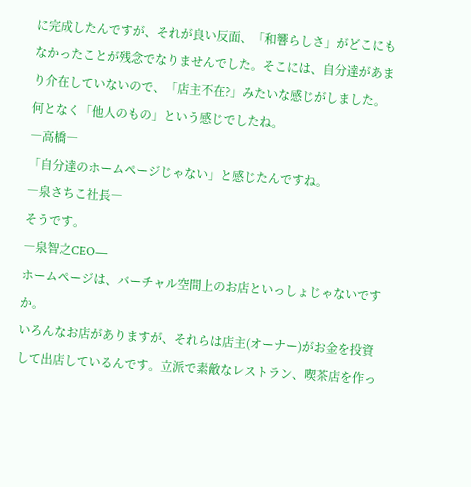に完成したんですが、それが良い反面、「和響らしさ」がどこにもなかったことが残念でなりませんでした。そこには、自分達があまり介在していないので、「店主不在?」みたいな感じがしました。何となく「他人のもの」という感じでしたね。
―高橋―
「自分達のホームページじゃない」と感じたんですね。
―泉さちこ社長―
そうです。
―泉智之CEO―
ホームページは、バーチャル空間上のお店といっしょじゃないですか。
いろんなお店がありますが、それらは店主(オーナー)がお金を投資して出店しているんです。立派で素敵なレストラン、喫茶店を作っ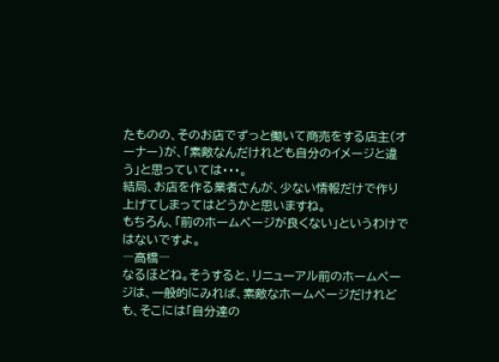たものの、そのお店でずっと働いて商売をする店主(オーナー)が、「素敵なんだけれども自分のイメージと違う」と思っていては・・・。
結局、お店を作る業者さんが、少ない情報だけで作り上げてしまってはどうかと思いますね。
もちろん、「前のホームページが良くない」というわけではないですよ。
―高橋―
なるほどね。そうすると、リニューアル前のホームページは、一般的にみれば、素敵なホームページだけれども、そこには「自分達の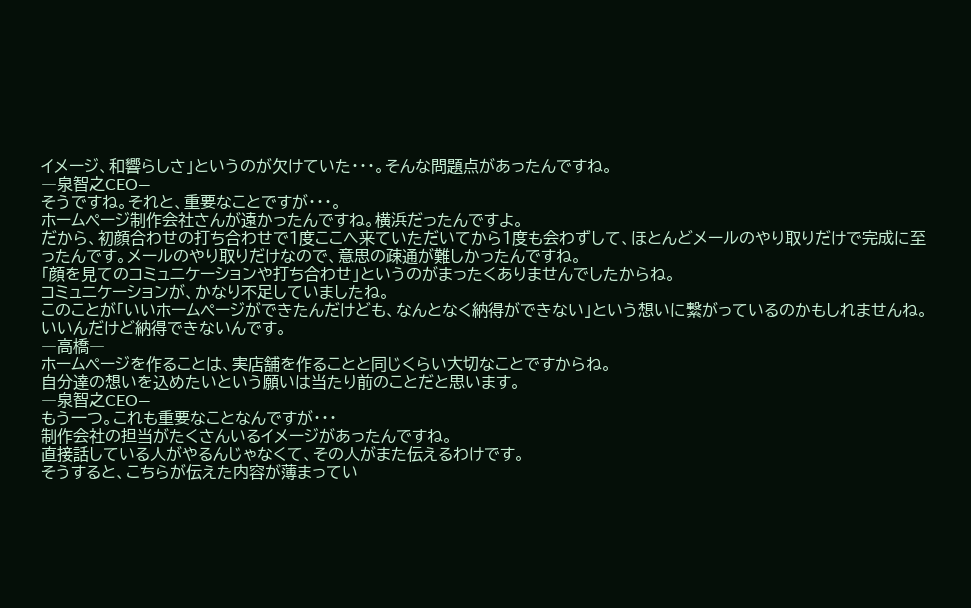イメージ、和響らしさ」というのが欠けていた・・・。そんな問題点があったんですね。
―泉智之CEO―
そうですね。それと、重要なことですが・・・。
ホームページ制作会社さんが遠かったんですね。横浜だったんですよ。
だから、初顔合わせの打ち合わせで1度ここへ来ていただいてから1度も会わずして、ほとんどメールのやり取りだけで完成に至ったんです。メールのやり取りだけなので、意思の疎通が難しかったんですね。
「顔を見てのコミュニケーションや打ち合わせ」というのがまったくありませんでしたからね。
コミュニケーションが、かなり不足していましたね。
このことが「いいホームページができたんだけども、なんとなく納得ができない」という想いに繋がっているのかもしれませんね。いいんだけど納得できないんです。
―高橋―
ホームページを作ることは、実店舗を作ることと同じくらい大切なことですからね。
自分達の想いを込めたいという願いは当たり前のことだと思います。
―泉智之CEO―
もう一つ。これも重要なことなんですが・・・
制作会社の担当がたくさんいるイメージがあったんですね。
直接話している人がやるんじゃなくて、その人がまた伝えるわけです。
そうすると、こちらが伝えた内容が薄まってい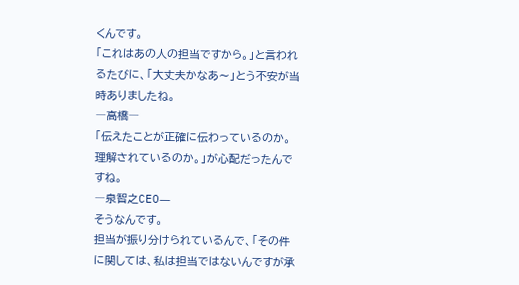くんです。
「これはあの人の担当ですから。」と言われるたびに、「大丈夫かなあ〜」とう不安が当時ありましたね。
―高橋―
「伝えたことが正確に伝わっているのか。理解されているのか。」が心配だったんですね。
―泉智之CEO―
そうなんです。
担当が振り分けられているんで、「その件に関しては、私は担当ではないんですが承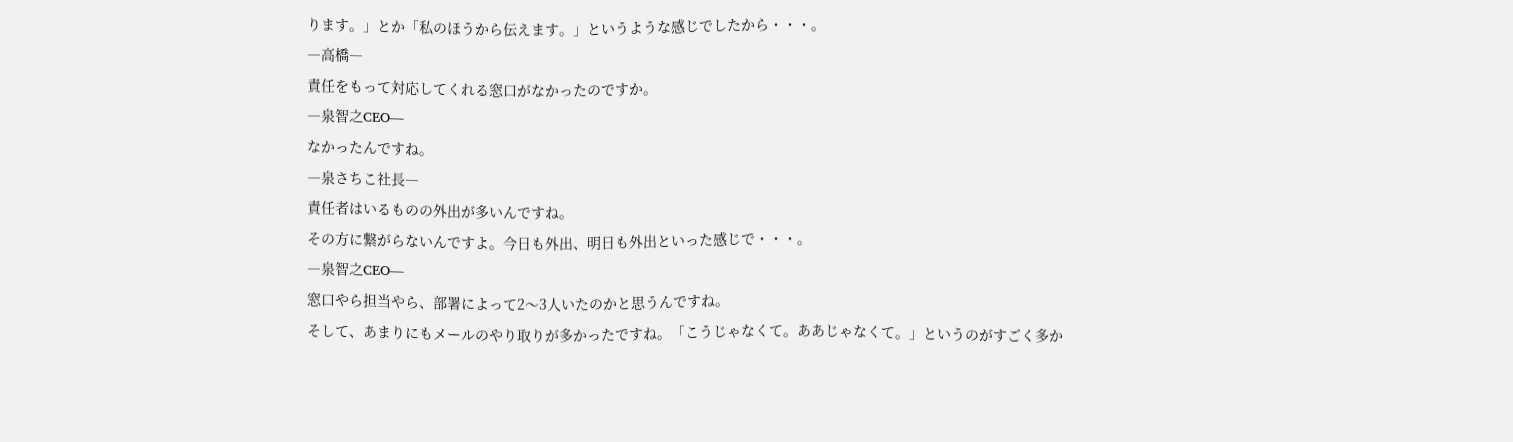ります。」とか「私のほうから伝えます。」というような感じでしたから・・・。
―高橋―
責任をもって対応してくれる窓口がなかったのですか。
―泉智之CEO―
なかったんですね。
―泉さちこ社長―
責任者はいるものの外出が多いんですね。
その方に繋がらないんですよ。今日も外出、明日も外出といった感じで・・・。
―泉智之CEO―
窓口やら担当やら、部署によって2〜3人いたのかと思うんですね。
そして、あまりにもメールのやり取りが多かったですね。「こうじゃなくて。ああじゃなくて。」というのがすごく多か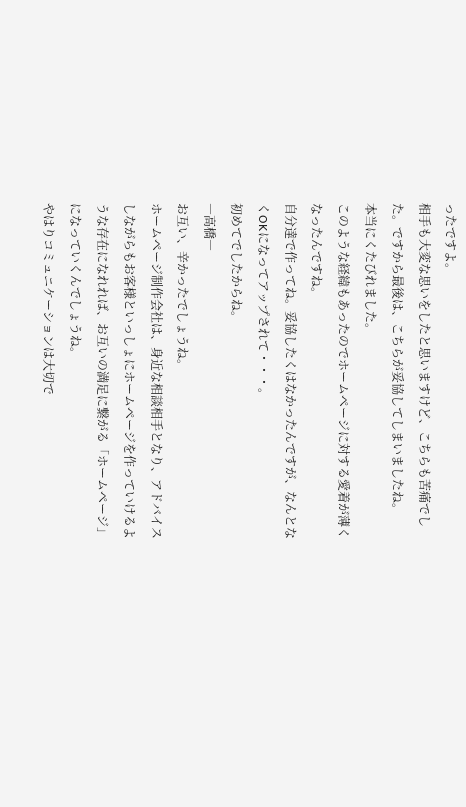ったですよ。
相手も大変な思いをしたと思いますけど、こちらも苦痛でした。ですから最後は、こちらが妥協してしまいましたね。
本当にくたびれました。
このような経緯もあったのでホームページに対する愛着が薄くなったんですね。
自分達で作ってね。妥協したくはなかったんですが、なんとなくOKになってアップされて・・・。
初めてでしたからね。
―高橋―
お互い、辛かったでしょうね。
ホームページ制作会社は、身近な相談相手となり、アドバイスしながらもお客様といっしょにホームページを作っていけるような存在になれれば、お互いの満足に繋がる「ホームページ」になっていくんでしょうね。
やはりコミュニケーションは大切で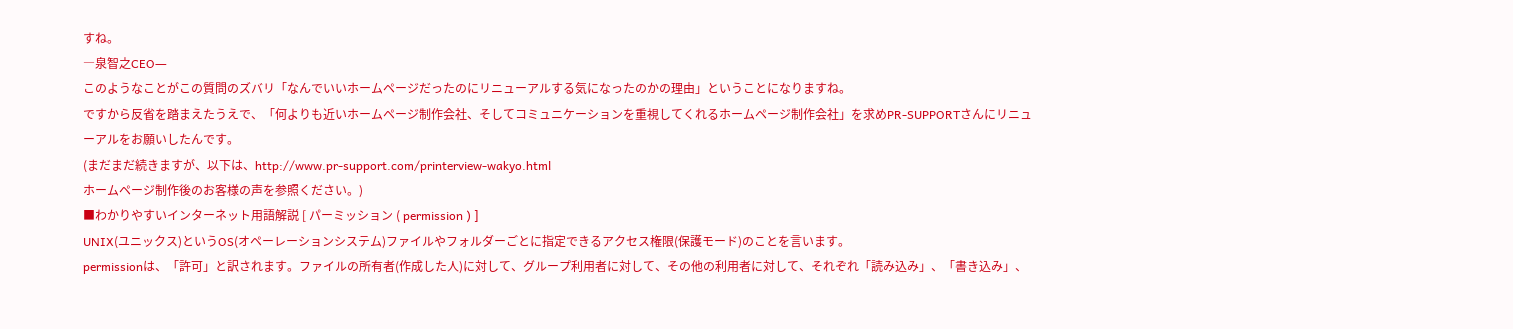すね。
―泉智之CEO―
このようなことがこの質問のズバリ「なんでいいホームページだったのにリニューアルする気になったのかの理由」ということになりますね。
ですから反省を踏まえたうえで、「何よりも近いホームページ制作会社、そしてコミュニケーションを重視してくれるホームページ制作会社」を求めPR-SUPPORTさんにリニューアルをお願いしたんです。
(まだまだ続きますが、以下は、http://www.pr-support.com/printerview-wakyo.html
ホームページ制作後のお客様の声を参照ください。)
■わかりやすいインターネット用語解説 [ パーミッション ( permission ) ]
UNIX(ユニックス)というOS(オペーレーションシステム)ファイルやフォルダーごとに指定できるアクセス権限(保護モード)のことを言います。
permissionは、「許可」と訳されます。ファイルの所有者(作成した人)に対して、グループ利用者に対して、その他の利用者に対して、それぞれ「読み込み」、「書き込み」、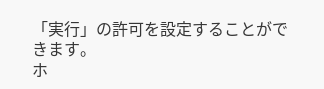「実行」の許可を設定することができます。
ホ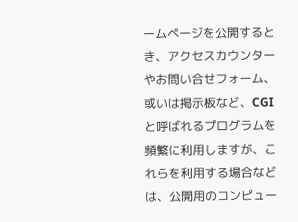ームページを公開するとき、アクセスカウンターやお問い合せフォーム、或いは掲示板など、CGIと呼ばれるプログラムを頻繁に利用しますが、これらを利用する場合などは、公開用のコンピュー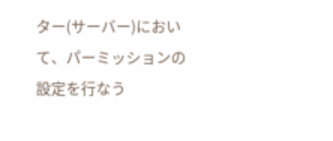ター(サーバー)において、パーミッションの設定を行なう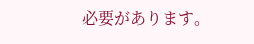必要があります。